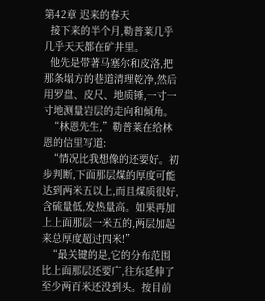第42章 迟来的春天
  接下来的半个月,勒普莱几乎几乎天天都在矿井里。
  他先是带著马塞尔和皮洛,把那条塌方的巷道清理乾净,然后用罗盘、皮尺、地质锤,一寸一寸地测量岩层的走向和倾角。
  “林恩先生,”勒普莱在给林恩的信里写道:
  “情况比我想像的还要好。初步判断,下面那层煤的厚度可能达到两米五以上,而且煤质很好,含硫量低,发热量高。如果再加上上面那层一米五的,两层加起来总厚度超过四米!”
  “最关键的是,它的分布范围比上面那层还要广,往东延伸了至少两百米还没到头。按目前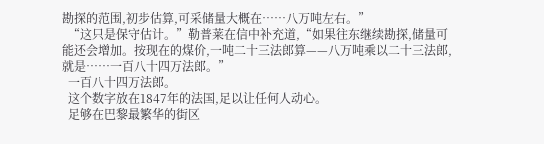勘探的范围,初步估算,可采储量大概在……八万吨左右。”
  “这只是保守估计。”勒普莱在信中补充道,“如果往东继续勘探,储量可能还会增加。按现在的煤价,一吨二十三法郎算——八万吨乘以二十三法郎,就是……一百八十四万法郎。”
  一百八十四万法郎。
  这个数字放在1847年的法国,足以让任何人动心。
  足够在巴黎最繁华的街区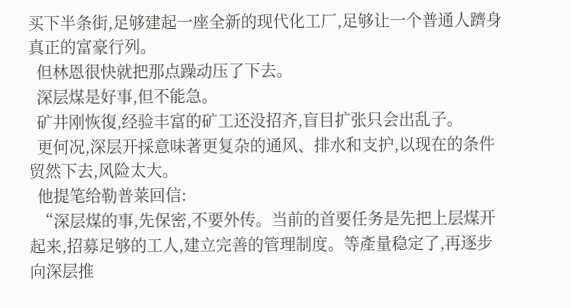买下半条街,足够建起一座全新的现代化工厂,足够让一个普通人躋身真正的富豪行列。
  但林恩很快就把那点躁动压了下去。
  深层煤是好事,但不能急。
  矿井刚恢復,经验丰富的矿工还没招齐,盲目扩张只会出乱子。
  更何况,深层开採意味著更复杂的通风、排水和支护,以现在的条件贸然下去,风险太大。
  他提笔给勒普莱回信:
  “深层煤的事,先保密,不要外传。当前的首要任务是先把上层煤开起来,招募足够的工人,建立完善的管理制度。等產量稳定了,再逐步向深层推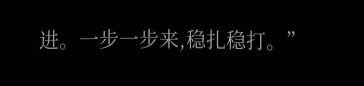进。一步一步来,稳扎稳打。”